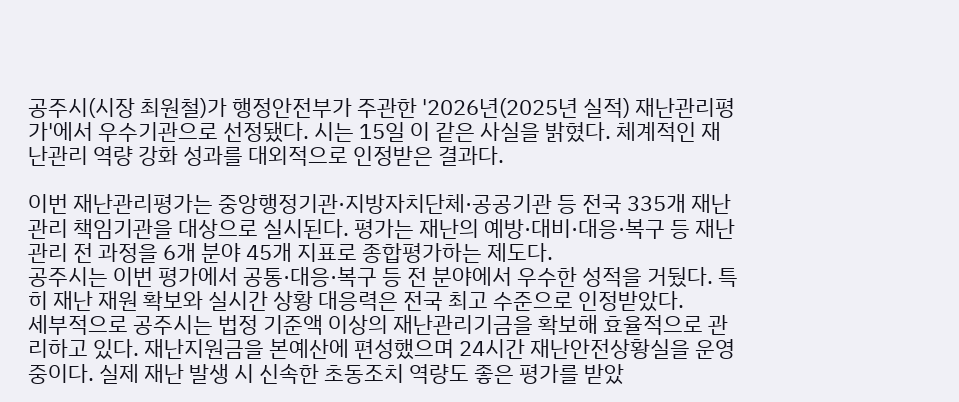공주시(시장 최원철)가 행정안전부가 주관한 '2026년(2025년 실적) 재난관리평가'에서 우수기관으로 선정됐다. 시는 15일 이 같은 사실을 밝혔다. 체계적인 재난관리 역량 강화 성과를 대외적으로 인정받은 결과다.

이번 재난관리평가는 중앙행정기관·지방자치단체·공공기관 등 전국 335개 재난관리 책임기관을 대상으로 실시된다. 평가는 재난의 예방·대비·대응·복구 등 재난관리 전 과정을 6개 분야 45개 지표로 종합평가하는 제도다.
공주시는 이번 평가에서 공통·대응·복구 등 전 분야에서 우수한 성적을 거뒀다. 특히 재난 재원 확보와 실시간 상황 대응력은 전국 최고 수준으로 인정받았다.
세부적으로 공주시는 법정 기준액 이상의 재난관리기금을 확보해 효율적으로 관리하고 있다. 재난지원금을 본예산에 편성했으며 24시간 재난안전상황실을 운영 중이다. 실제 재난 발생 시 신속한 초동조치 역량도 좋은 평가를 받았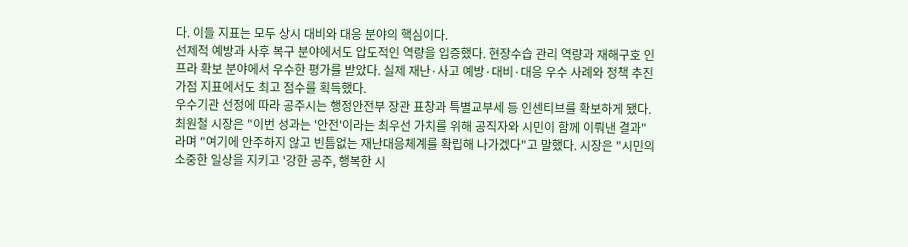다. 이들 지표는 모두 상시 대비와 대응 분야의 핵심이다.
선제적 예방과 사후 복구 분야에서도 압도적인 역량을 입증했다. 현장수습 관리 역량과 재해구호 인프라 확보 분야에서 우수한 평가를 받았다. 실제 재난·사고 예방·대비·대응 우수 사례와 정책 추진 가점 지표에서도 최고 점수를 획득했다.
우수기관 선정에 따라 공주시는 행정안전부 장관 표창과 특별교부세 등 인센티브를 확보하게 됐다.
최원철 시장은 "이번 성과는 '안전'이라는 최우선 가치를 위해 공직자와 시민이 함께 이뤄낸 결과"라며 "여기에 안주하지 않고 빈틈없는 재난대응체계를 확립해 나가겠다"고 말했다. 시장은 "시민의 소중한 일상을 지키고 '강한 공주, 행복한 시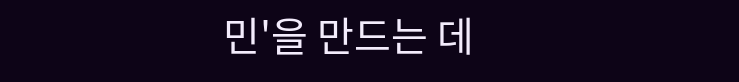민'을 만드는 데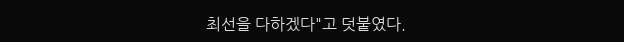최선을 다하겠다"고 덧붙였다.